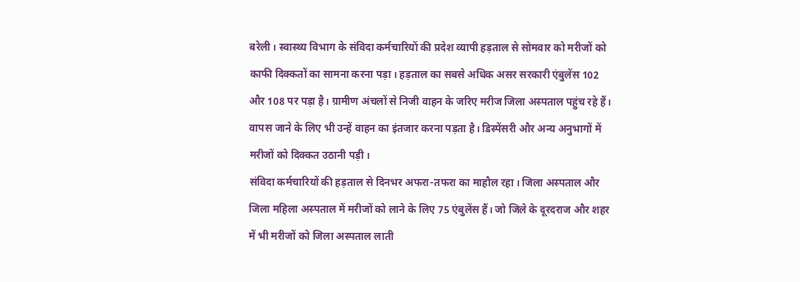बरेली। स्वास्थ्य विभाग के संविदा कर्मचारियों की प्रदेश व्यापी हड़ताल से सोमवार को मरीजों को काफी दिक्कतों का सामना करना पड़ा। हड़ताल का सबसे अधिक असर सरकारी एंबुलेंस 102 और 108 पर पड़ा है। ग्रामीण अंचलों से निजी वाहन के जरिए मरीज जिला अस्पताल पहुंच रहे हैं। वापस जाने के लिए भी उन्हें वाहन का इंतजार करना पड़ता है। डिस्पेंसरी और अन्य अनुभागों में मरीजों को दिक्कत उठानी पड़ी।
संविदा कर्मचारियों की हड़ताल से दिनभर अफरा-तफरा का माहौल रहा। जिला अस्पताल और जिला महिला अस्पताल में मरीजों को लाने के लिए 75 एंबुलेंस हैं। जो जिले के दूरदराज और शहर में भी मरीजों को जिला अस्पताल लाती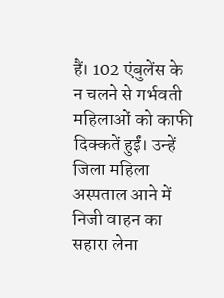हैं। 102 एंबुलेंस के न चलने से गर्भवती महिलाओं को काफी दिक्कतें हुईं। उन्हें जिला महिला अस्पताल आने में निजी वाहन का सहारा लेना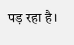पड़ रहा है।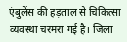एंबुलेंस की हड़ताल से चिकित्सा व्यवस्था चरमरा गई है। जिला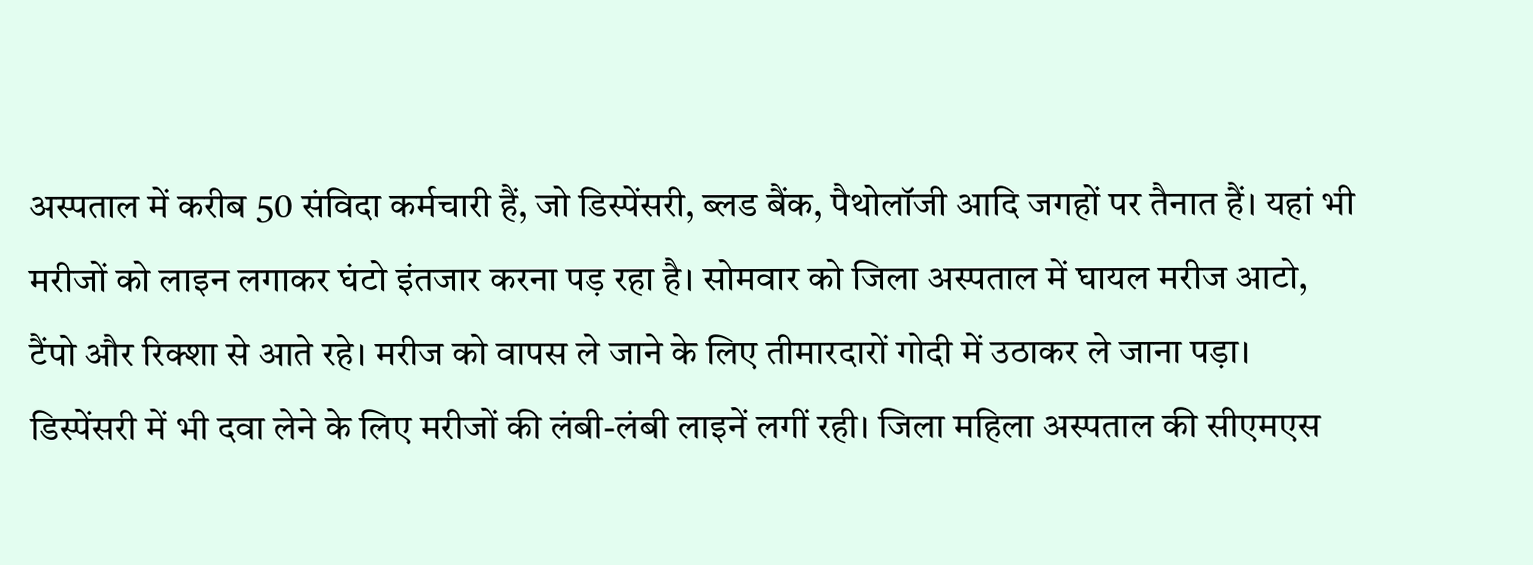अस्पताल में करीब 50 संविदा कर्मचारी हैं, जो डिस्पेंसरी, ब्लड बैंक, पैथोलॉजी आदि जगहों पर तैनात हैं। यहां भी मरीजों को लाइन लगाकर घंटो इंतजार करना पड़ रहा है। सोमवार को जिला अस्पताल में घायल मरीज आटो, टैंपो और रिक्शा से आते रहे। मरीज को वापस ले जाने के लिए तीमारदारों गोदी में उठाकर ले जाना पड़ा। डिस्पेंसरी में भी दवा लेने के लिए मरीजों की लंबी-लंबी लाइनें लगीं रही। जिला महिला अस्पताल की सीएमएस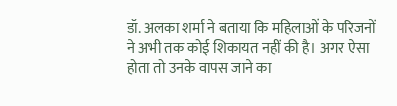डॉ. अलका शर्मा ने बताया कि महिलाओं के परिजनों ने अभी तक कोई शिकायत नहीं की है। अगर ऐसा होता तो उनके वापस जाने का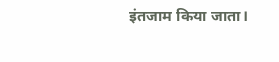इंतजाम किया जाता।